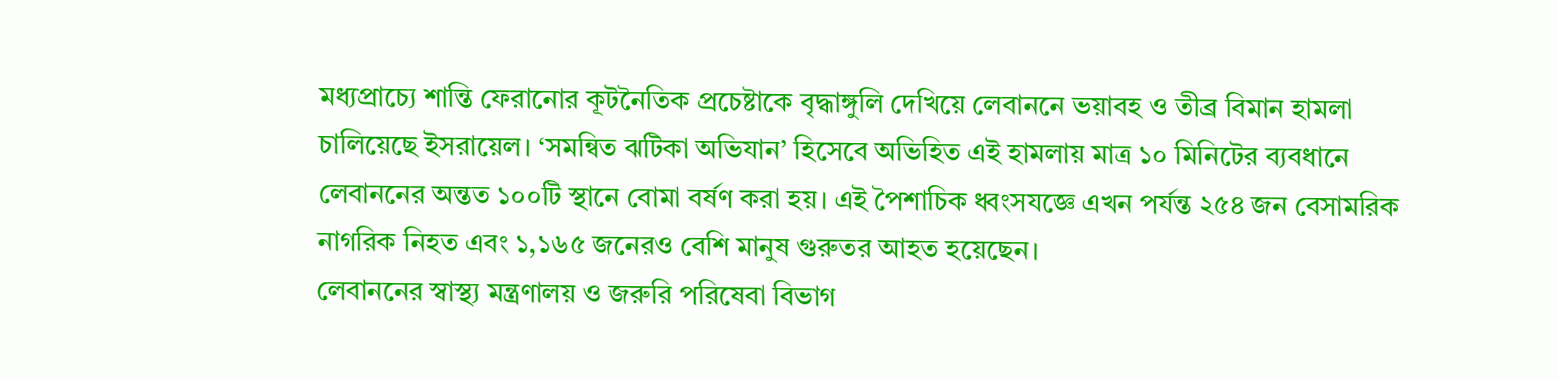মধ্যপ্রাচ্যে শান্তি ফেরানোর কূটনৈতিক প্রচেষ্টাকে বৃদ্ধাঙ্গুলি দেখিয়ে লেবাননে ভয়াবহ ও তীব্র বিমান হামলা চালিয়েছে ইসরায়েল। ‘সমন্বিত ঝটিকা অভিযান’ হিসেবে অভিহিত এই হামলায় মাত্র ১০ মিনিটের ব্যবধানে লেবাননের অন্তত ১০০টি স্থানে বোমা বর্ষণ করা হয়। এই পৈশাচিক ধ্বংসযজ্ঞে এখন পর্যন্ত ২৫৪ জন বেসামরিক নাগরিক নিহত এবং ১,১৬৫ জনেরও বেশি মানুষ গুরুতর আহত হয়েছেন।
লেবাননের স্বাস্থ্য মন্ত্রণালয় ও জরুরি পরিষেবা বিভাগ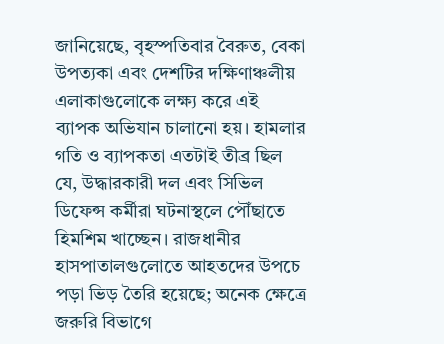জানিয়েছে, বৃহস্পতিবার বৈরুত, বেকা উপত্যকা এবং দেশটির দক্ষিণাঞ্চলীয় এলাকাগুলোকে লক্ষ্য করে এই ব্যাপক অভিযান চালানো হয়। হামলার গতি ও ব্যাপকতা এতটাই তীব্র ছিল যে, উদ্ধারকারী দল এবং সিভিল ডিফেন্স কর্মীরা ঘটনাস্থলে পৌঁছাতে হিমশিম খাচ্ছেন। রাজধানীর হাসপাতালগুলোতে আহতদের উপচে পড়া ভিড় তৈরি হয়েছে; অনেক ক্ষেত্রে জরুরি বিভাগে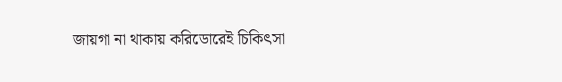জায়গা না থাকায় করিডোরেই চিকিৎসা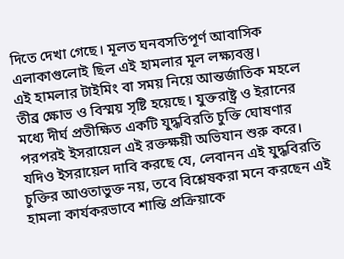দিতে দেখা গেছে। মূলত ঘনবসতিপূর্ণ আবাসিক এলাকাগুলোই ছিল এই হামলার মূল লক্ষ্যবস্তু।
এই হামলার টাইমিং বা সময় নিয়ে আন্তর্জাতিক মহলে তীব্র ক্ষোভ ও বিস্ময় সৃষ্টি হয়েছে। যুক্তরাষ্ট্র ও ইরানের মধ্যে দীর্ঘ প্রতীক্ষিত একটি যুদ্ধবিরতি চুক্তি ঘোষণার পরপরই ইসরায়েল এই রক্তক্ষয়ী অভিযান শুরু করে। যদিও ইসরায়েল দাবি করছে যে, লেবানন এই যুদ্ধবিরতি চুক্তির আওতাভুক্ত নয়, তবে বিশ্লেষকরা মনে করছেন এই হামলা কার্যকরভাবে শান্তি প্রক্রিয়াকে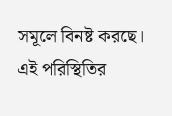সমূলে বিনষ্ট করছে।
এই পরিস্থিতির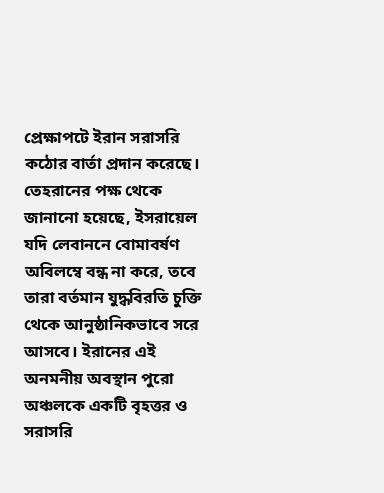প্রেক্ষাপটে ইরান সরাসরি কঠোর বার্তা প্রদান করেছে। তেহরানের পক্ষ থেকে জানানো হয়েছে, ইসরায়েল যদি লেবাননে বোমাবর্ষণ অবিলম্বে বন্ধ না করে, তবে তারা বর্তমান যুদ্ধবিরতি চুক্তি থেকে আনুষ্ঠানিকভাবে সরে আসবে। ইরানের এই অনমনীয় অবস্থান পুরো অঞ্চলকে একটি বৃহত্তর ও সরাসরি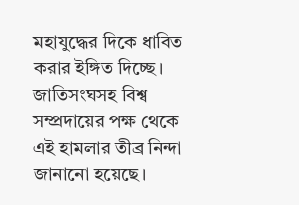মহাযুদ্ধের দিকে ধাবিত করার ইঙ্গিত দিচ্ছে।
জাতিসংঘসহ বিশ্ব সম্প্রদায়ের পক্ষ থেকে এই হামলার তীব্র নিন্দা জানানো হয়েছে।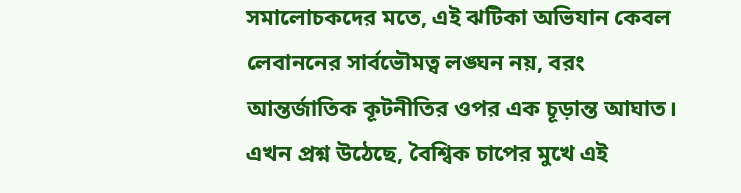সমালোচকদের মতে, এই ঝটিকা অভিযান কেবল লেবাননের সার্বভৌমত্ব লঙ্ঘন নয়, বরং আন্তর্জাতিক কূটনীতির ওপর এক চূড়ান্ত আঘাত। এখন প্রশ্ন উঠেছে, বৈশ্বিক চাপের মুখে এই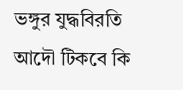ভঙ্গুর যুদ্ধবিরতি আদৌ টিকবে কি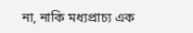না, নাকি মধ্যপ্রাচ্য এক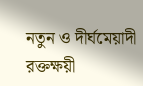নতুন ও দীর্ঘমেয়াদী রক্তক্ষয়ী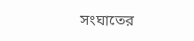সংঘাতের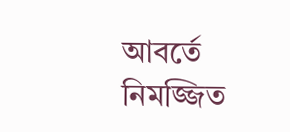আবর্তে নিমজ্জিত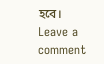হবে।
Leave a comment